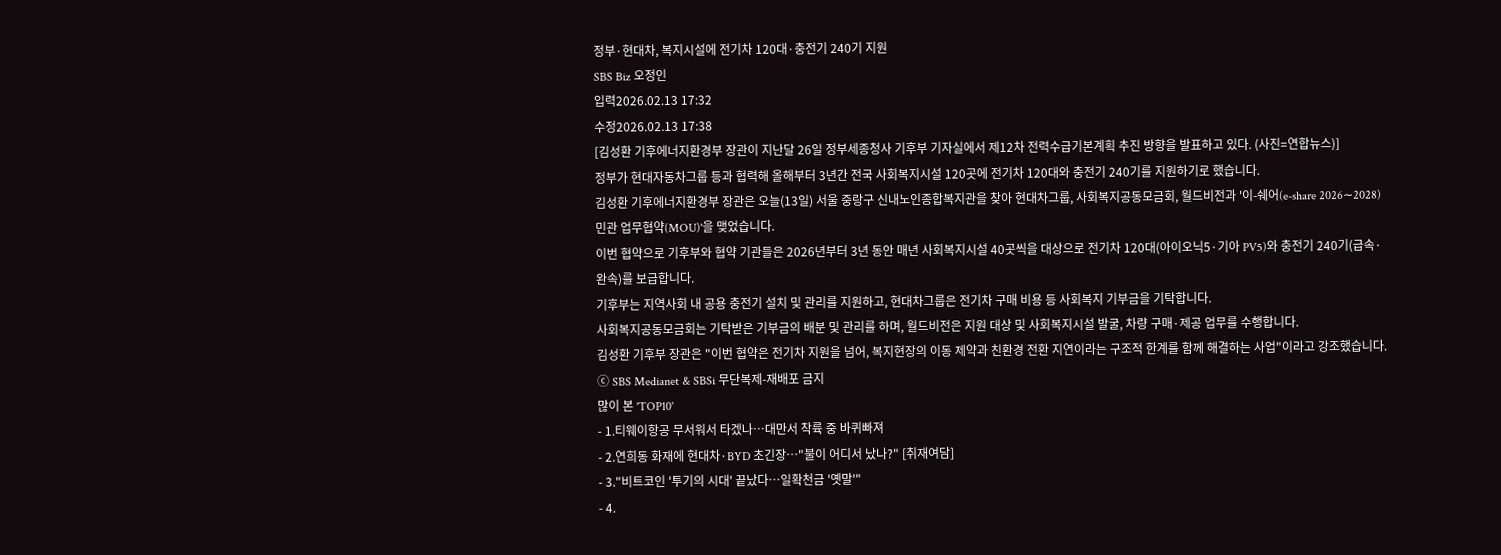정부·현대차, 복지시설에 전기차 120대·충전기 240기 지원
SBS Biz 오정인
입력2026.02.13 17:32
수정2026.02.13 17:38
[김성환 기후에너지환경부 장관이 지난달 26일 정부세종청사 기후부 기자실에서 제12차 전력수급기본계획 추진 방향을 발표하고 있다. (사진=연합뉴스)]
정부가 현대자동차그룹 등과 협력해 올해부터 3년간 전국 사회복지시설 120곳에 전기차 120대와 충전기 240기를 지원하기로 했습니다.
김성환 기후에너지환경부 장관은 오늘(13일) 서울 중랑구 신내노인종합복지관을 찾아 현대차그룹, 사회복지공동모금회, 월드비전과 '이-쉐어(e-share 2026∼2028) 민관 업무협약(MOU)'을 맺었습니다.
이번 협약으로 기후부와 협약 기관들은 2026년부터 3년 동안 매년 사회복지시설 40곳씩을 대상으로 전기차 120대(아이오닉5·기아 PV5)와 충전기 240기(급속·완속)를 보급합니다.
기후부는 지역사회 내 공용 충전기 설치 및 관리를 지원하고, 현대차그룹은 전기차 구매 비용 등 사회복지 기부금을 기탁합니다.
사회복지공동모금회는 기탁받은 기부금의 배분 및 관리를 하며, 월드비전은 지원 대상 및 사회복지시설 발굴, 차량 구매·제공 업무를 수행합니다.
김성환 기후부 장관은 "이번 협약은 전기차 지원을 넘어, 복지현장의 이동 제약과 친환경 전환 지연이라는 구조적 한계를 함께 해결하는 사업"이라고 강조했습니다.
ⓒ SBS Medianet & SBSi 무단복제-재배포 금지
많이 본 'TOP10'
- 1.티웨이항공 무서워서 타겠나…대만서 착륙 중 바퀴빠져
- 2.연희동 화재에 현대차·BYD 초긴장…"불이 어디서 났나?" [취재여담]
- 3."비트코인 '투기의 시대' 끝났다…일확천금 '옛말'"
- 4.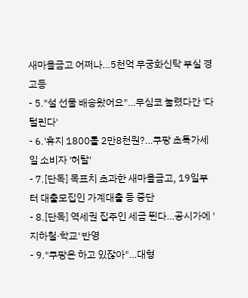새마을금고 어쩌나…5천억 무궁화신탁 부실 경고등
- 5."설 선물 배송왔어요"…무심코 눌렸다간 '다 털린다'
- 6.'휴지 1800롤 2만8천원?…쿠팡 초특가세일 소비자 '허탈'
- 7.[단독] 목표치 초과한 새마을금고, 19일부터 대출모집인 가계대출 등 중단
- 8.[단독] 역세권 집주인 세금 뛴다…공시가에 '지하철·학교' 반영
- 9."쿠팡은 하고 있잖아"…대형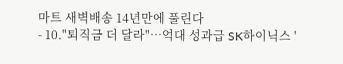마트 새벽배송 14년만에 풀린다
- 10."퇴직금 더 달라"…억대 성과급 SK하이닉스 '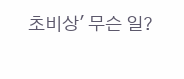초비상' 무슨 일?